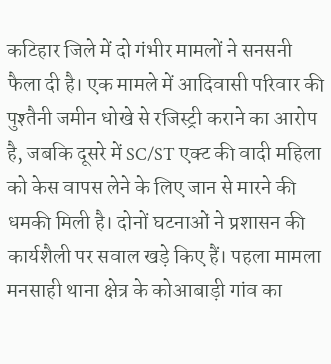कटिहार जिले में दो गंभीर मामलों ने सनसनी फैला दी है। एक मामले में आदिवासी परिवार की पुश्तैनी जमीन धोखे से रजिस्ट्री कराने का आरोप है, जबकि दूसरे में SC/ST एक्ट की वादी महिला को केस वापस लेने के लिए जान से मारने की धमकी मिली है। दोनों घटनाओं ने प्रशासन की कार्यशैली पर सवाल खड़े किए हैं। पहला मामला मनसाही थाना क्षेत्र के कोआबाड़ी गांव का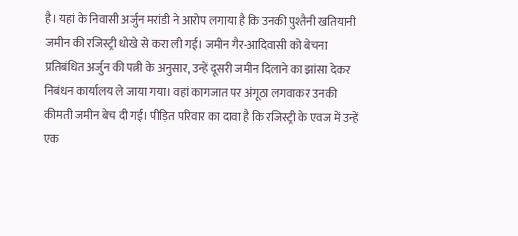है। यहां के निवासी अर्जुन मरांडी ने आरोप लगाया है कि उनकी पुश्तैनी खतियानी जमीन की रजिस्ट्री धोखे से करा ली गई। जमीन गैर-आदिवासी को बेचना प्रतिबंधित अर्जुन की पत्नी के अनुसार, उन्हें दूसरी जमीन दिलाने का झांसा देकर निबंधन कार्यालय ले जाया गया। वहां कागजात पर अंगूठा लगवाकर उनकी कीमती जमीन बेच दी गई। पीड़ित परिवार का दावा है कि रजिस्ट्री के एवज में उन्हें एक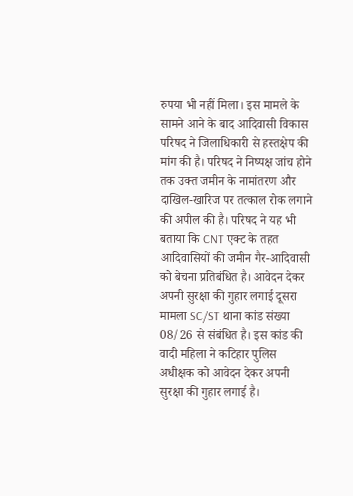रुपया भी नहीं मिला। इस मामले के सामने आने के बाद आदिवासी विकास परिषद ने जिलाधिकारी से हस्तक्षेप की मांग की है। परिषद ने निष्पक्ष जांच होने तक उक्त जमीन के नामांतरण और दाखिल-खारिज पर तत्काल रोक लगाने की अपील की है। परिषद ने यह भी बताया कि CNT एक्ट के तहत आदिवासियों की जमीन गैर-आदिवासी को बेचना प्रतिबंधित है। आवेदन देकर अपनी सुरक्षा की गुहार लगाई दूसरा मामला SC/ST थाना कांड संख्या 08/26 से संबंधित है। इस कांड की वादी महिला ने कटिहार पुलिस अधीक्षक को आवेदन देकर अपनी सुरक्षा की गुहार लगाई है।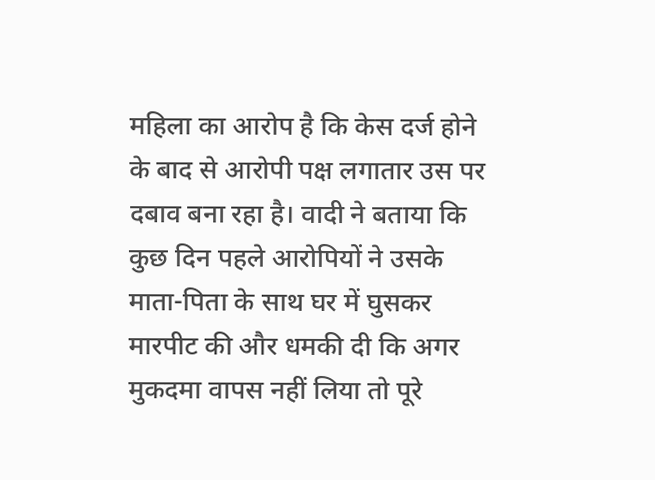महिला का आरोप है कि केस दर्ज होने के बाद से आरोपी पक्ष लगातार उस पर दबाव बना रहा है। वादी ने बताया कि कुछ दिन पहले आरोपियों ने उसके माता-पिता के साथ घर में घुसकर मारपीट की और धमकी दी कि अगर मुकदमा वापस नहीं लिया तो पूरे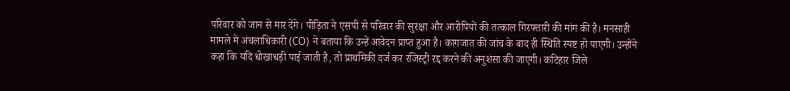परिवार को जान से मार देंगे। पीड़िता ने एसपी से परिवार की सुरक्षा और आरोपियों की तत्काल गिरफ्तारी की मांग की है। मनसाही मामले में अंचलाधिकारी (CO) ने बताया कि उन्हें आवेदन प्राप्त हुआ है। कागजात की जांच के बाद ही स्थिति स्पष्ट हो पाएगी। उन्होंने कहा कि यदि धोखाधड़ी पाई जाती है, तो प्राथमिकी दर्ज कर रजिस्ट्री रद्द करने की अनुशंसा की जाएगी। कटिहार जिले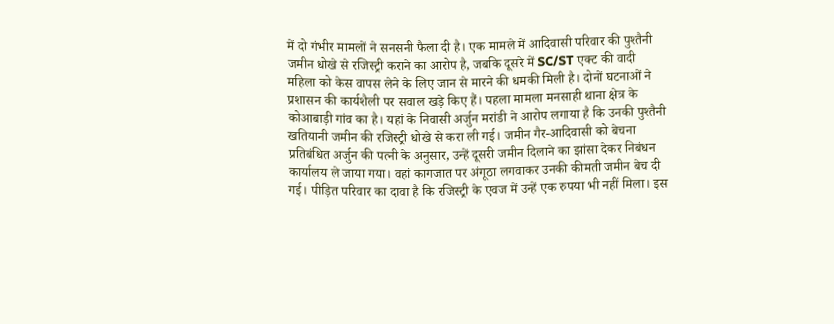में दो गंभीर मामलों ने सनसनी फैला दी है। एक मामले में आदिवासी परिवार की पुश्तैनी जमीन धोखे से रजिस्ट्री कराने का आरोप है, जबकि दूसरे में SC/ST एक्ट की वादी महिला को केस वापस लेने के लिए जान से मारने की धमकी मिली है। दोनों घटनाओं ने प्रशासन की कार्यशैली पर सवाल खड़े किए हैं। पहला मामला मनसाही थाना क्षेत्र के कोआबाड़ी गांव का है। यहां के निवासी अर्जुन मरांडी ने आरोप लगाया है कि उनकी पुश्तैनी खतियानी जमीन की रजिस्ट्री धोखे से करा ली गई। जमीन गैर-आदिवासी को बेचना प्रतिबंधित अर्जुन की पत्नी के अनुसार, उन्हें दूसरी जमीन दिलाने का झांसा देकर निबंधन कार्यालय ले जाया गया। वहां कागजात पर अंगूठा लगवाकर उनकी कीमती जमीन बेच दी गई। पीड़ित परिवार का दावा है कि रजिस्ट्री के एवज में उन्हें एक रुपया भी नहीं मिला। इस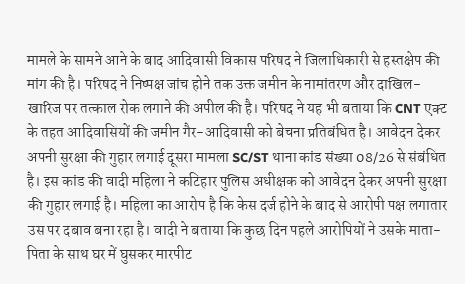मामले के सामने आने के बाद आदिवासी विकास परिषद ने जिलाधिकारी से हस्तक्षेप की मांग की है। परिषद ने निष्पक्ष जांच होने तक उक्त जमीन के नामांतरण और दाखिल-खारिज पर तत्काल रोक लगाने की अपील की है। परिषद ने यह भी बताया कि CNT एक्ट के तहत आदिवासियों की जमीन गैर-आदिवासी को बेचना प्रतिबंधित है। आवेदन देकर अपनी सुरक्षा की गुहार लगाई दूसरा मामला SC/ST थाना कांड संख्या 08/26 से संबंधित है। इस कांड की वादी महिला ने कटिहार पुलिस अधीक्षक को आवेदन देकर अपनी सुरक्षा की गुहार लगाई है। महिला का आरोप है कि केस दर्ज होने के बाद से आरोपी पक्ष लगातार उस पर दबाव बना रहा है। वादी ने बताया कि कुछ दिन पहले आरोपियों ने उसके माता-पिता के साथ घर में घुसकर मारपीट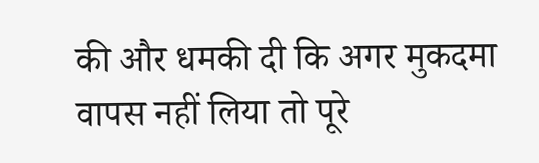की और धमकी दी कि अगर मुकदमा वापस नहीं लिया तो पूरे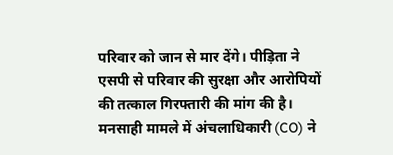परिवार को जान से मार देंगे। पीड़िता ने एसपी से परिवार की सुरक्षा और आरोपियों की तत्काल गिरफ्तारी की मांग की है। मनसाही मामले में अंचलाधिकारी (CO) ने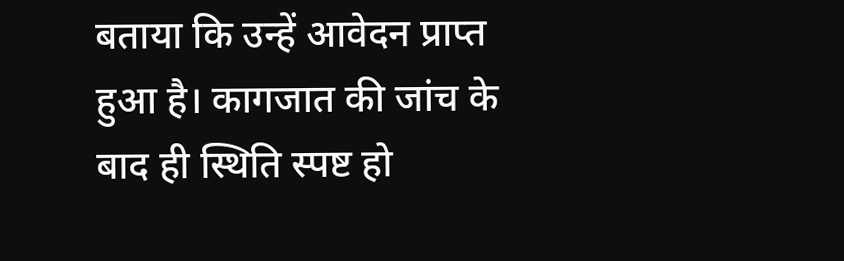बताया कि उन्हें आवेदन प्राप्त हुआ है। कागजात की जांच के बाद ही स्थिति स्पष्ट हो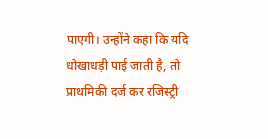पाएगी। उन्होंने कहा कि यदि धोखाधड़ी पाई जाती है, तो प्राथमिकी दर्ज कर रजिस्ट्री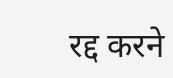रद्द करने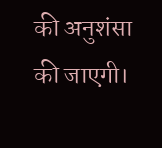की अनुशंसा की जाएगी।